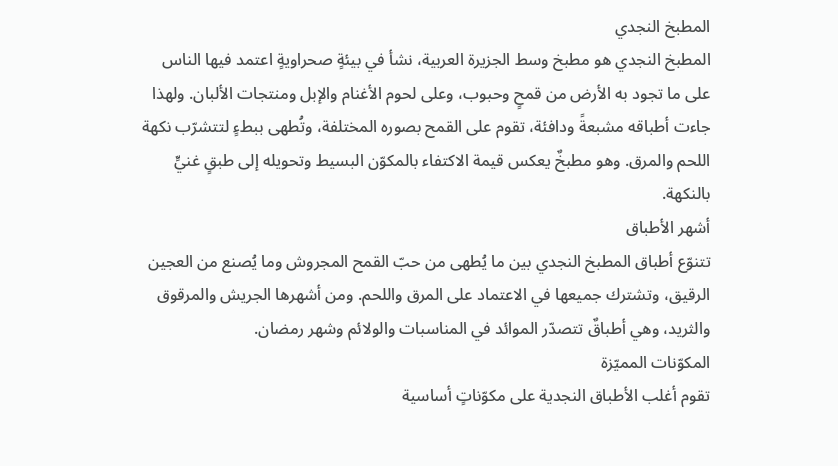المطبخ النجدي
المطبخ النجدي هو مطبخ وسط الجزيرة العربية، نشأ في بيئةٍ صحراويةٍ اعتمد فيها الناس على ما تجود به الأرض من قمحٍ وحبوب، وعلى لحوم الأغنام والإبل ومنتجات الألبان. ولهذا جاءت أطباقه مشبعةً ودافئة، تقوم على القمح بصوره المختلفة، وتُطهى ببطءٍ لتتشرّب نكهة اللحم والمرق. وهو مطبخٌ يعكس قيمة الاكتفاء بالمكوّن البسيط وتحويله إلى طبقٍ غنيٍّ بالنكهة.
أشهر الأطباق
تتنوّع أطباق المطبخ النجدي بين ما يُطهى من حبّ القمح المجروش وما يُصنع من العجين الرقيق، وتشترك جميعها في الاعتماد على المرق واللحم. ومن أشهرها الجريش والمرقوق والثريد، وهي أطباقٌ تتصدّر الموائد في المناسبات والولائم وشهر رمضان.
المكوّنات المميّزة
تقوم أغلب الأطباق النجدية على مكوّناتٍ أساسية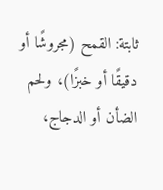ثابتة: القمح (مجروشًا أو دقيقًا أو خبزًا)، ولحم الضأن أو الدجاج،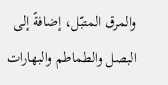والمرق المتبّل، إضافةً إلى البصل والطماطم والبهارات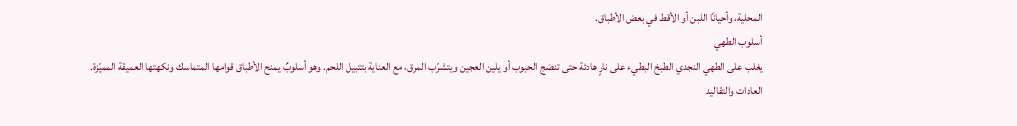المحلية، وأحيانًا اللبن أو الأقط في بعض الأطباق.
أسلوب الطهي
يغلب على الطهي النجدي الطبخ البطيء على نارٍ هادئة حتى تنضج الحبوب أو يلين العجين ويتشرّب المرق، مع العناية بتتبيل اللحم. وهو أسلوبٌ يمنح الأطباق قوامها المتماسك ونكهتها العميقة المميّزة.
العادات والتقاليد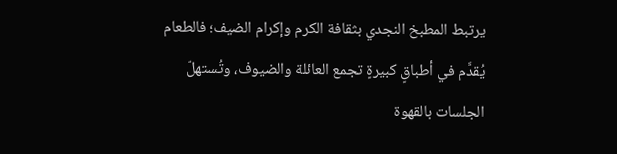يرتبط المطبخ النجدي بثقافة الكرم وإكرام الضيف؛ فالطعام يُقدَّم في أطباقٍ كبيرةٍ تجمع العائلة والضيوف، وتُستهلّ الجلسات بالقهوة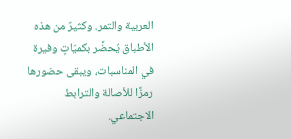العربية والتمر. وكثيرٌ من هذه الأطباق يُحضَّر بكميّاتٍ وفيرة في المناسبات، ويبقى حضورها رمزًا للأصالة والترابط الاجتماعي.